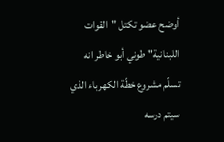أوضح عضو تكتل "القوات اللبنانية" طوني أبو خاطر انه تسلّم مشروع خطّة الكهرباء الذي سيتم درسه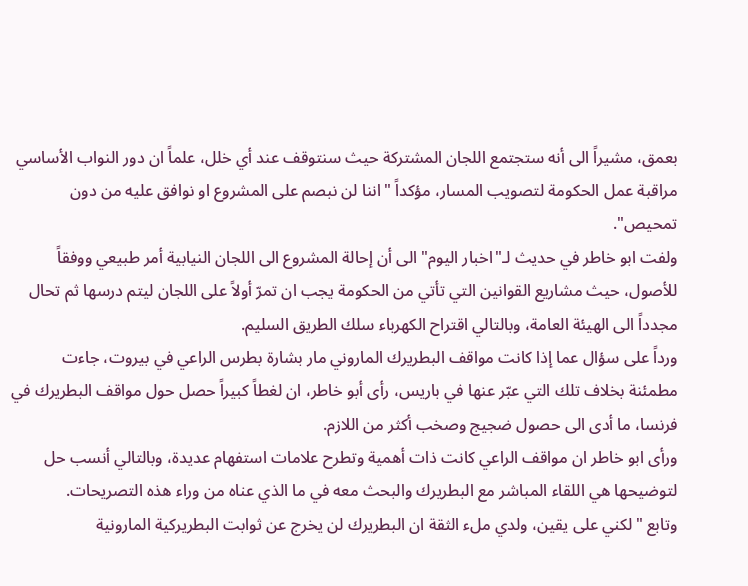بعمق، مشيراً الى أنه ستجتمع اللجان المشتركة حيث سنتوقف عند أي خلل، علماً ان دور النواب الأساسي مراقبة عمل الحكومة لتصويب المسار، مؤكداً "اننا لن نبصم على المشروع او نوافق عليه من دون تمحيص".
ولفت ابو خاطر في حديث لـ"اخبار اليوم" الى أن إحالة المشروع الى اللجان النيابية أمر طبيعي ووفقاً للأصول، حيث مشاريع القوانين التي تأتي من الحكومة يجب ان تمرّ أولاً على اللجان ليتم درسها ثم تحال مجدداً الى الهيئة العامة، وبالتالي اقتراح الكهرباء سلك الطريق السليم.
ورداً على سؤال عما إذا كانت مواقف البطريرك الماروني مار بشارة بطرس الراعي في بيروت، جاءت مطمئنة بخلاف تلك التي عبّر عنها في باريس، رأى أبو خاطر، ان لغطاً كبيراً حصل حول مواقف البطريرك في فرنسا، ما أدى الى حصول ضجيج وصخب أكثر من اللازم.
ورأى ابو خاطر ان مواقف الراعي كانت ذات أهمية وتطرح علامات استفهام عديدة، وبالتالي أنسب حل لتوضيحها هي اللقاء المباشر مع البطريرك والبحث معه في ما الذي عناه من وراء هذه التصريحات.
وتابع "لكني على يقين، ولدي ملء الثقة ان البطريرك لن يخرج عن ثوابت البطريركية المارونية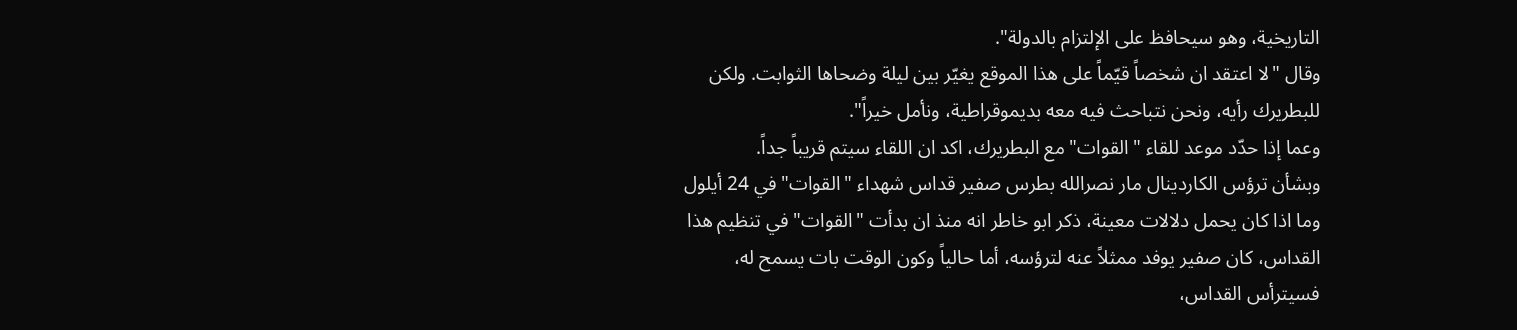التاريخية، وهو سيحافظ على الإلتزام بالدولة".
وقال "لا اعتقد ان شخصاً قيّماً على هذا الموقع يغيّر بين ليلة وضحاها الثوابت. ولكن للبطريرك رأيه، ونحن نتباحث فيه معه بديموقراطية، ونأمل خيراً".
وعما إذا حدّد موعد للقاء "القوات" مع البطريرك، اكد ان اللقاء سيتم قريباً جداً.
وبشأن ترؤس الكاردينال مار نصرالله بطرس صفير قداس شهداء "القوات" في 24 أيلول وما اذا كان يحمل دلالات معينة، ذكر ابو خاطر انه منذ ان بدأت "القوات" في تنظيم هذا القداس، كان صفير يوفد ممثلاً عنه لترؤسه، أما حالياً وكون الوقت بات يسمح له، فسيترأس القداس،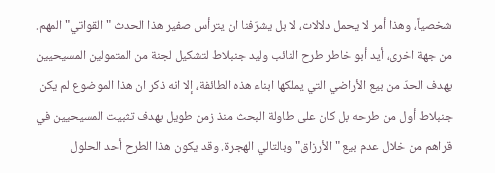شخصياً، وهذا أمر لا يحمل دلالات، لا بل يشرّفنا ان يترأس صفير هذا الحدث "القواتي" المهم.
من جهة اخرى، أيد أبو خاطر طرح النائب وليد جنبلاط لتشكيل لجنة من المتمولين المسيحيين بهدف الحدّ من بيع الأراضي التي يملكها ابناء هذه الطائفة، إلا انه ذكر ان هذا الموضوع لم يكن جنبلاط أول من طرحه بل كان على طاولة البحث منذ زمن طويل بهدف تثبيت المسيحيين في قراهم من خلال عدم بيع "الأرزاق" وبالتالي الهجرة. وقد يكون هذا الطرح أحد الحلول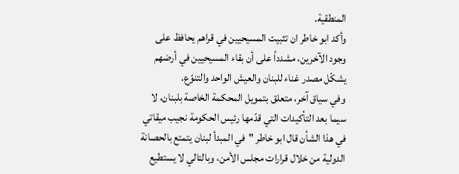المنطقية.
وأكد ابو خاطر ان تثبيت المسيحيين في قراهم يحافظ على وجود الآخرين، مشدداً على أن بقاء المسيحيين في أرضهم يشكّل مصدر غناء للبنان والعيش الواحد والتنوّع.
وفي سياق آخر، متعلق بتمويل المحكمة الخاصة بلبنان، لا سيما بعد التأكيدات التي قدّمها رئيس الحكومة نجيب ميقاتي في هذا الشأن قال ابو خاطر "في المبدأ لبنان يتمتع بالحصانة الدولية من خلال قرارات مجلس الأمن، وبالتالي لا يستطيع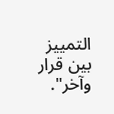التمييز بين قرار وآخر".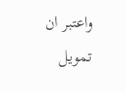واعتبر ان تمويل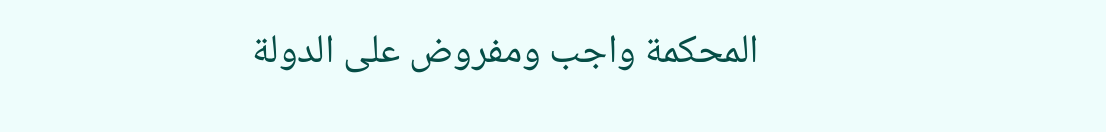المحكمة واجب ومفروض على الدولة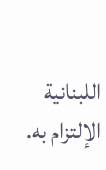اللبنانية الإلتزام به.